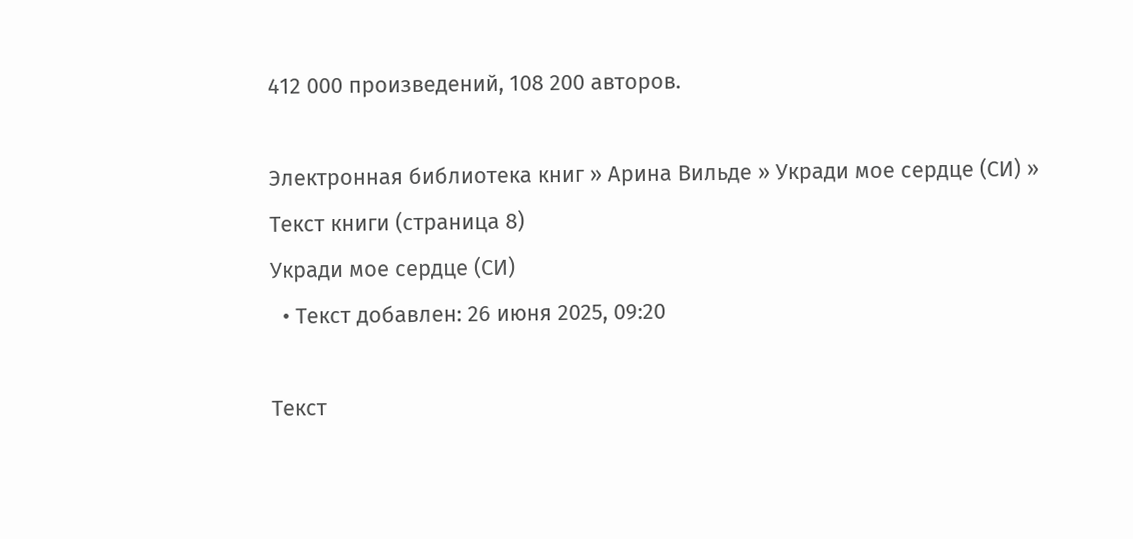412 000 произведений, 108 200 авторов.

Электронная библиотека книг » Арина Вильде » Укради мое сердце (СИ) » Текст книги (страница 8)
Укради мое сердце (СИ)
  • Текст добавлен: 26 июня 2025, 09:20

Текст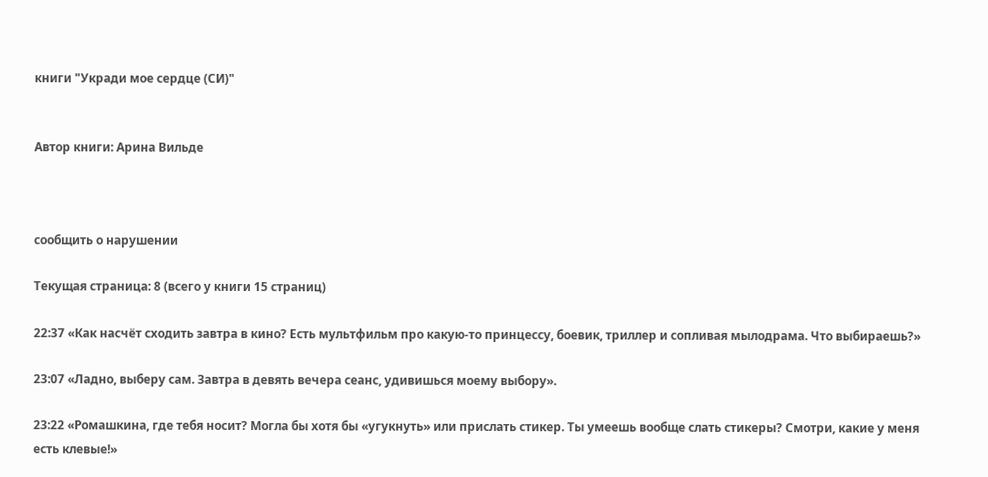книги "Укради мое сердце (СИ)"


Автор книги: Арина Вильде



сообщить о нарушении

Текущая страница: 8 (всего у книги 15 страниц)

22:37 «Как насчёт сходить завтра в кино? Есть мультфильм про какую-то принцессу, боевик, триллер и сопливая мылодрама. Что выбираешь?»

23:07 «Ладно, выберу сам. Завтра в девять вечера сеанс, удивишься моему выбору».

23:22 «Ромашкина, где тебя носит? Могла бы хотя бы «угукнуть» или прислать стикер. Ты умеешь вообще слать стикеры? Смотри, какие у меня есть клевые!»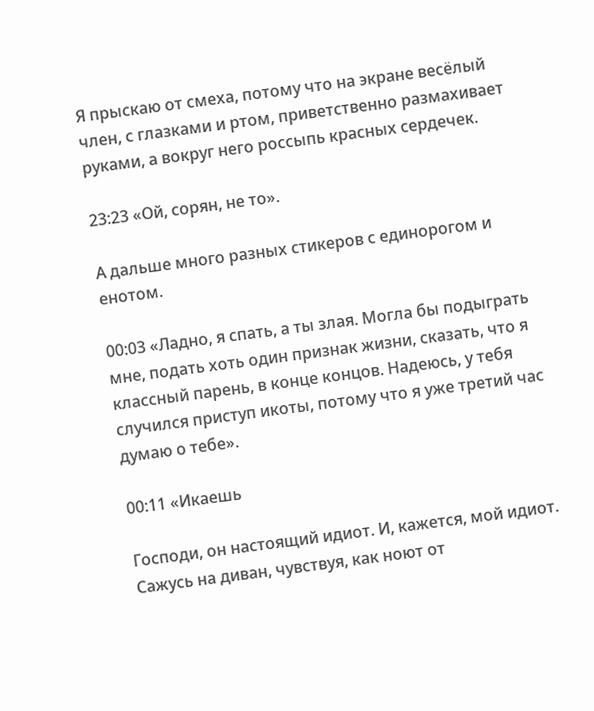Я прыскаю от смеха, потому что на экране весёлый член, с глазками и ртом, приветственно размахивает руками, а вокруг него россыпь красных сердечек.

23:23 «Ой, сорян, не то».

А дальше много разных стикеров с единорогом и енотом.

00:03 «Ладно, я спать, а ты злая. Могла бы подыграть мне, подать хоть один признак жизни, сказать, что я классный парень, в конце концов. Надеюсь, у тебя случился приступ икоты, потому что я уже третий час думаю о тебе».

00:11 «Икаешь

Господи, он настоящий идиот. И, кажется, мой идиот. Сажусь на диван, чувствуя, как ноют от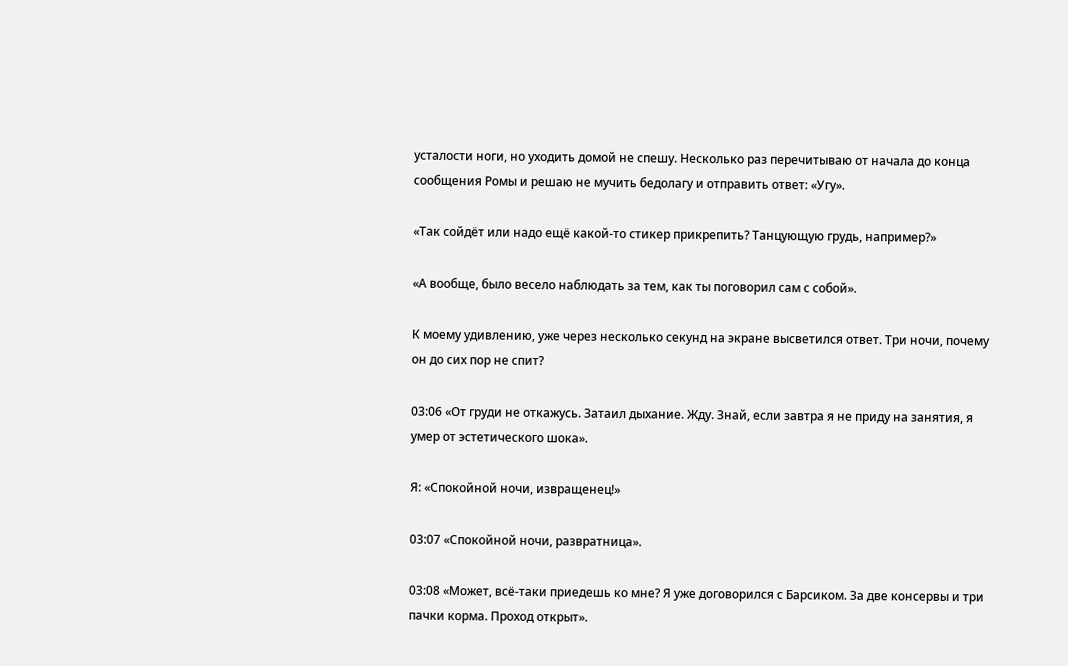усталости ноги, но уходить домой не спешу. Несколько раз перечитываю от начала до конца сообщения Ромы и решаю не мучить бедолагу и отправить ответ: «Угу».

«Так сойдёт или надо ещё какой-то стикер прикрепить? Танцующую грудь, например?»

«А вообще, было весело наблюдать за тем, как ты поговорил сам с собой».

К моему удивлению, уже через несколько секунд на экране высветился ответ. Три ночи, почему он до сих пор не спит?

03:06 «От груди не откажусь. Затаил дыхание. Жду. Знай, если завтра я не приду на занятия, я умер от эстетического шока».

Я: «Спокойной ночи, извращенец!»

03:07 «Спокойной ночи, развратница».

03:08 «Может, всё-таки приедешь ко мне? Я уже договорился с Барсиком. За две консервы и три пачки корма. Проход открыт».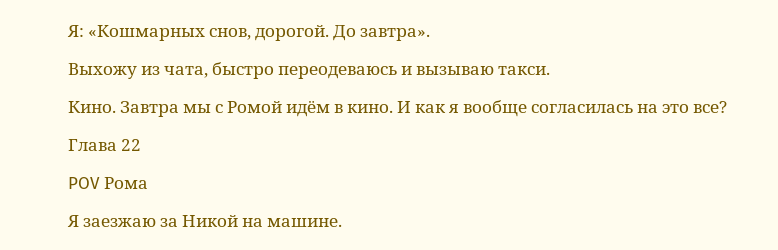Я: «Кошмарных снов, дорогой. До завтра».

Выхожу из чата, быстро переодеваюсь и вызываю такси.

Кино. Завтра мы с Ромой идём в кино. И как я вообще согласилась на это все?

Глава 22

POV Рома

Я заезжаю за Никой на машине.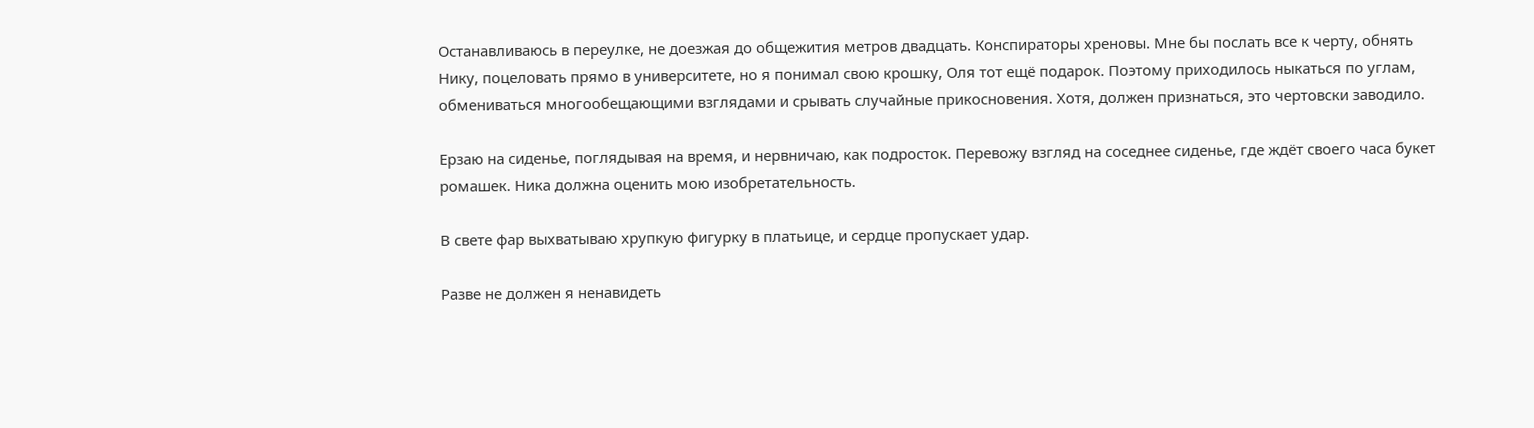Останавливаюсь в переулке, не доезжая до общежития метров двадцать. Конспираторы хреновы. Мне бы послать все к черту, обнять Нику, поцеловать прямо в университете, но я понимал свою крошку, Оля тот ещё подарок. Поэтому приходилось ныкаться по углам, обмениваться многообещающими взглядами и срывать случайные прикосновения. Хотя, должен признаться, это чертовски заводило.

Ерзаю на сиденье, поглядывая на время, и нервничаю, как подросток. Перевожу взгляд на соседнее сиденье, где ждёт своего часа букет ромашек. Ника должна оценить мою изобретательность.

В свете фар выхватываю хрупкую фигурку в платьице, и сердце пропускает удар.

Разве не должен я ненавидеть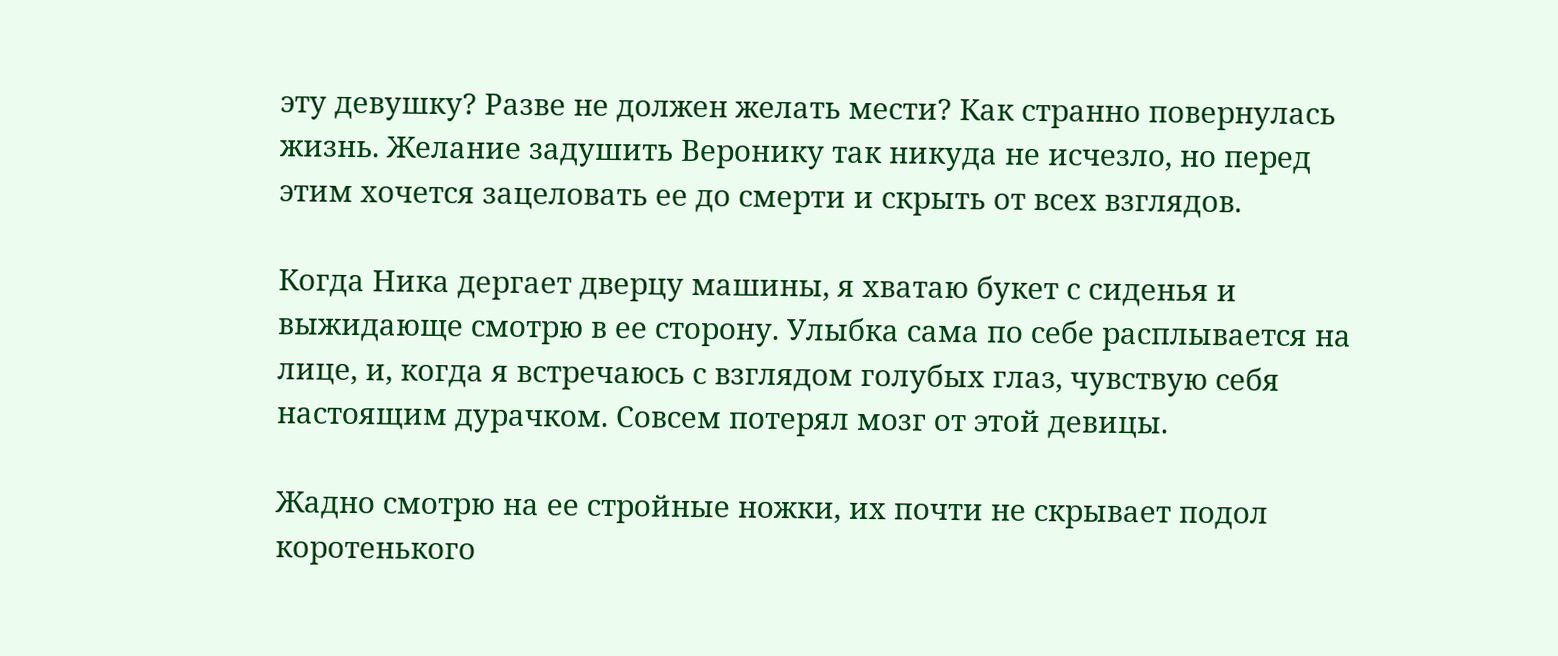эту девушку? Разве не должен желать мести? Как странно повернулась жизнь. Желание задушить Веронику так никуда не исчезло, но перед этим хочется зацеловать ее до смерти и скрыть от всех взглядов.

Когда Ника дергает дверцу машины, я хватаю букет с сиденья и выжидающе смотрю в ее сторону. Улыбка сама по себе расплывается на лице, и, когда я встречаюсь с взглядом голубых глаз, чувствую себя настоящим дурачком. Совсем потерял мозг от этой девицы.

Жадно смотрю на ее стройные ножки, их почти не скрывает подол коротенького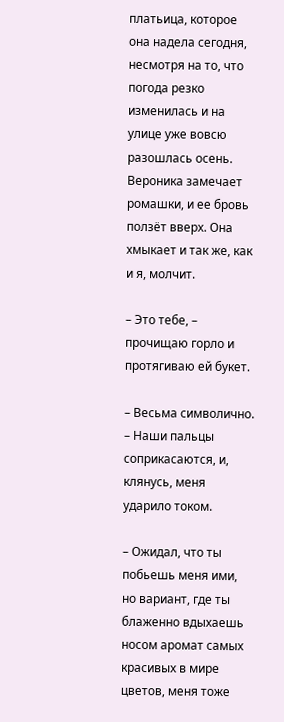платьица, которое она надела сегодня, несмотря на то, что погода резко изменилась и на улице уже вовсю разошлась осень. Вероника замечает ромашки, и ее бровь ползёт вверх. Она хмыкает и так же, как и я, молчит.

– Это тебе, – прочищаю горло и протягиваю ей букет.

– Весьма символично. – Наши пальцы соприкасаются, и, клянусь, меня ударило током.

– Ожидал, что ты побьешь меня ими, но вариант, где ты блаженно вдыхаешь носом аромат самых красивых в мире цветов, меня тоже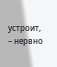устроит, – нервно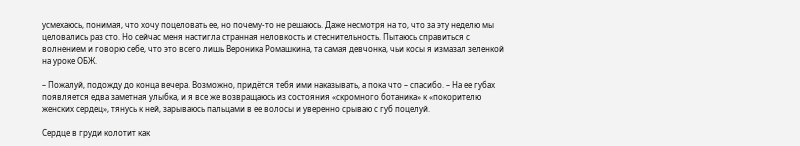усмехаюсь, понимая, что хочу поцеловать ее, но почему-то не решаюсь. Даже несмотря на то, что за эту неделю мы целовались раз сто. Но сейчас меня настигла странная неловкость и стеснительность. Пытаюсь справиться с волнением и говорю себе, что это всего лишь Вероника Ромашкина, та самая девчонка, чьи косы я измазал зеленкой на уроке ОБЖ.

– Пожалуй, подожду до конца вечера. Возможно, придётся тебя ими наказывать, а пока что – спасибо. – На ее губах появляется едва заметная улыбка, и я все же возвращаюсь из состояния «скромного ботаника» к «покорителю женских сердец», тянусь к ней, зарываюсь пальцами в ее волосы и уверенно срываю с губ поцелуй.

Сердце в груди колотит как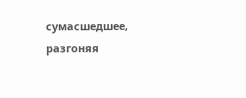сумасшедшее, разгоняя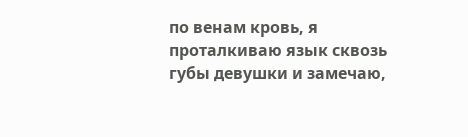по венам кровь, я проталкиваю язык сквозь губы девушки и замечаю,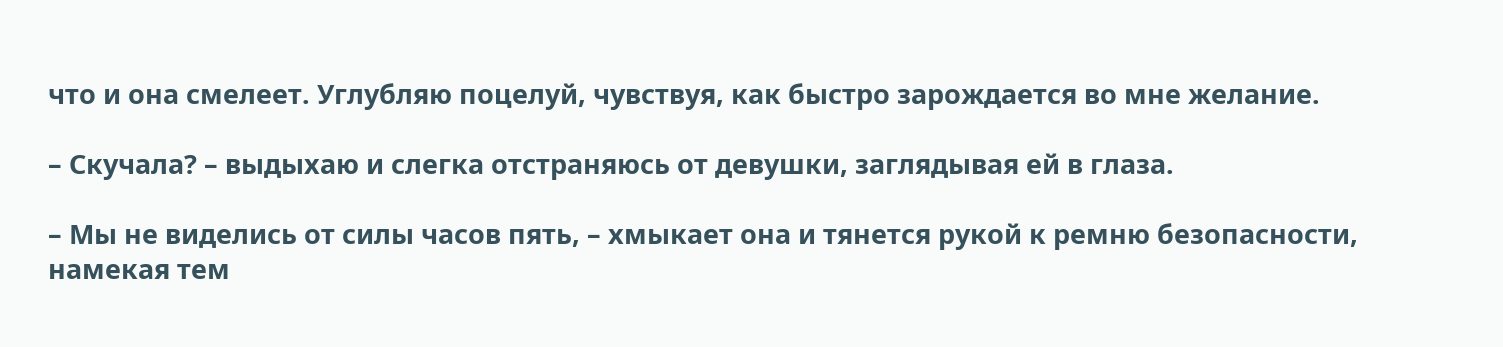что и она смелеет. Углубляю поцелуй, чувствуя, как быстро зарождается во мне желание.

– Скучала? – выдыхаю и слегка отстраняюсь от девушки, заглядывая ей в глаза.

– Мы не виделись от силы часов пять, – хмыкает она и тянется рукой к ремню безопасности, намекая тем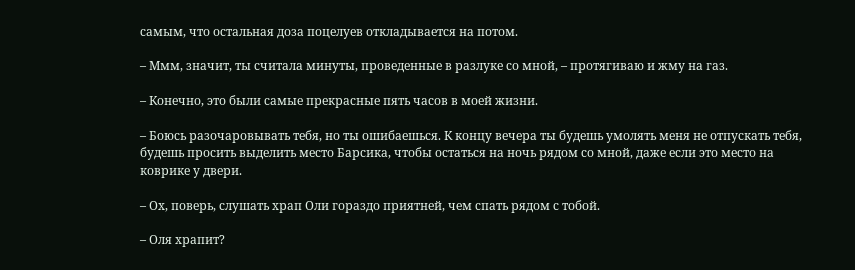самым, что остальная доза поцелуев откладывается на потом.

– Ммм, значит, ты считала минуты, проведенные в разлуке со мной, – протягиваю и жму на газ.

– Конечно, это были самые прекрасные пять часов в моей жизни.

– Боюсь разочаровывать тебя, но ты ошибаешься. К концу вечера ты будешь умолять меня не отпускать тебя, будешь просить выделить место Барсика, чтобы остаться на ночь рядом со мной, даже если это место на коврике у двери.

– Ох, поверь, слушать храп Оли гораздо приятней, чем спать рядом с тобой.

– Оля храпит?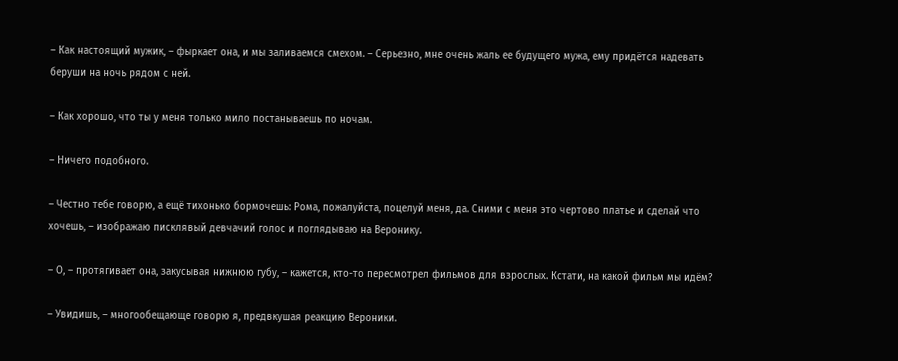– Как настоящий мужик, – фыркает она, и мы заливаемся смехом. – Серьезно, мне очень жаль ее будущего мужа, ему придётся надевать беруши на ночь рядом с ней.

– Как хорошо, что ты у меня только мило постанываешь по ночам.

– Ничего подобного.

– Честно тебе говорю, а ещё тихонько бормочешь: Рома, пожалуйста, поцелуй меня, да. Сними с меня это чертово платье и сделай что хочешь, – изображаю писклявый девчачий голос и поглядываю на Веронику.

– О, – протягивает она, закусывая нижнюю губу, – кажется, кто-то пересмотрел фильмов для взрослых. Кстати, на какой фильм мы идём?

– Увидишь, – многообещающе говорю я, предвкушая реакцию Вероники.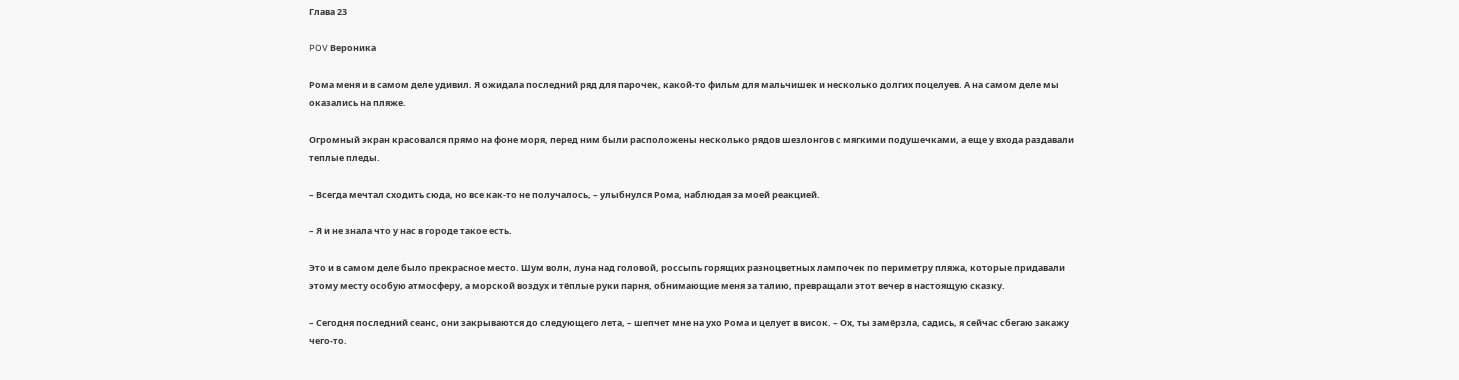Глава 23

POV Вероника

Рома меня и в самом деле удивил. Я ожидала последний ряд для парочек, какой-то фильм для мальчишек и несколько долгих поцелуев. А на самом деле мы оказались на пляже.

Огромный экран красовался прямо на фоне моря, перед ним были расположены несколько рядов шезлонгов с мягкими подушечками, а еще у входа раздавали теплые пледы.

– Всегда мечтал сходить сюда, но все как-то не получалось, – улыбнулся Рома, наблюдая за моей реакцией.

– Я и не знала что у нас в городе такое есть.

Это и в самом деле было прекрасное место. Шум волн, луна над головой, россыпь горящих разноцветных лампочек по периметру пляжа, которые придавали этому месту особую атмосферу, а морской воздух и тёплые руки парня, обнимающие меня за талию, превращали этот вечер в настоящую сказку.

– Сегодня последний сеанс, они закрываются до следующего лета, – шепчет мне на ухо Рома и целует в висок. – Ох, ты замёрзла, садись, я сейчас сбегаю закажу чего-то.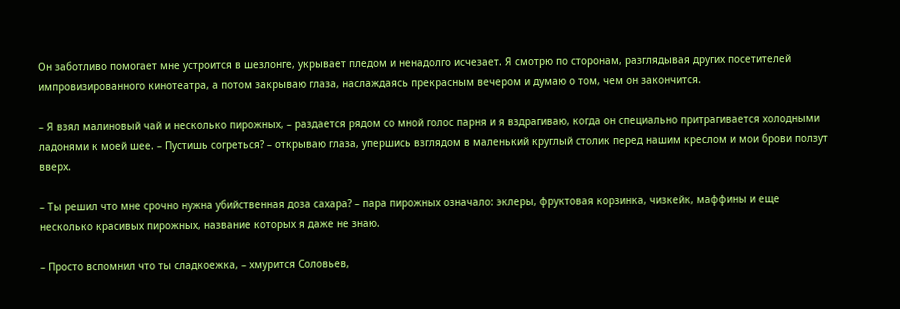Он заботливо помогает мне устроится в шезлонге, укрывает пледом и ненадолго исчезает. Я смотрю по сторонам, разглядывая других посетителей импровизированного кинотеатра, а потом закрываю глаза, наслаждаясь прекрасным вечером и думаю о том, чем он закончится.

– Я взял малиновый чай и несколько пирожных, – раздается рядом со мной голос парня и я вздрагиваю, когда он специально притрагивается холодными ладонями к моей шее. – Пустишь согреться? – открываю глаза, упершись взглядом в маленький круглый столик перед нашим креслом и мои брови ползут вверх.

– Ты решил что мне срочно нужна убийственная доза сахара? – пара пирожных означало: эклеры, фруктовая корзинка, чизкейк, маффины и еще несколько красивых пирожных, название которых я даже не знаю.

– Просто вспомнил что ты сладкоежка, – хмурится Соловьев,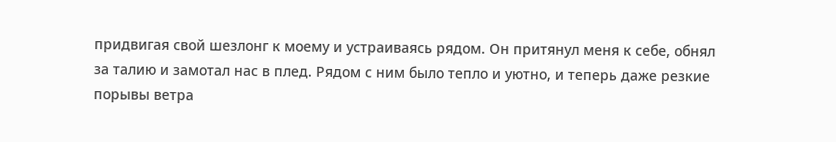придвигая свой шезлонг к моему и устраиваясь рядом. Он притянул меня к себе, обнял за талию и замотал нас в плед. Рядом с ним было тепло и уютно, и теперь даже резкие порывы ветра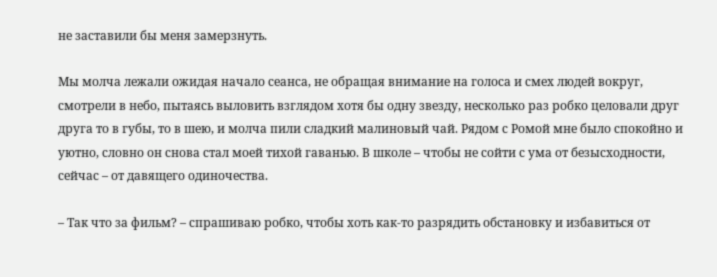не заставили бы меня замерзнуть.

Мы молча лежали ожидая начало сеанса, не обращая внимание на голоса и смех людей вокруг, смотрели в небо, пытаясь выловить взглядом хотя бы одну звезду, несколько раз робко целовали друг друга то в губы, то в шею, и молча пили сладкий малиновый чай. Рядом с Ромой мне было спокойно и уютно, словно он снова стал моей тихой гаванью. В школе – чтобы не сойти с ума от безысходности, сейчас – от давящего одиночества.

– Так что за фильм? – спрашиваю робко, чтобы хоть как-то разрядить обстановку и избавиться от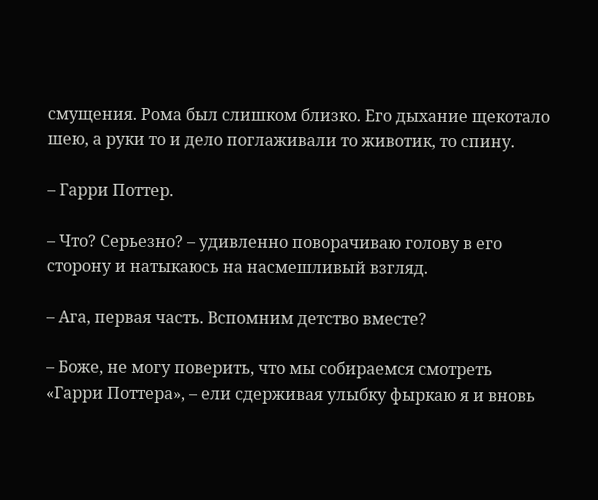смущения. Рома был слишком близко. Его дыхание щекотало шею, а руки то и дело поглаживали то животик, то спину.

– Гарри Поттер.

– Что? Серьезно? – удивленно поворачиваю голову в его сторону и натыкаюсь на насмешливый взгляд.

– Ага, первая часть. Вспомним детство вместе?

– Боже, не могу поверить, что мы собираемся смотреть «Гарри Поттера», – ели сдерживая улыбку фыркаю я и вновь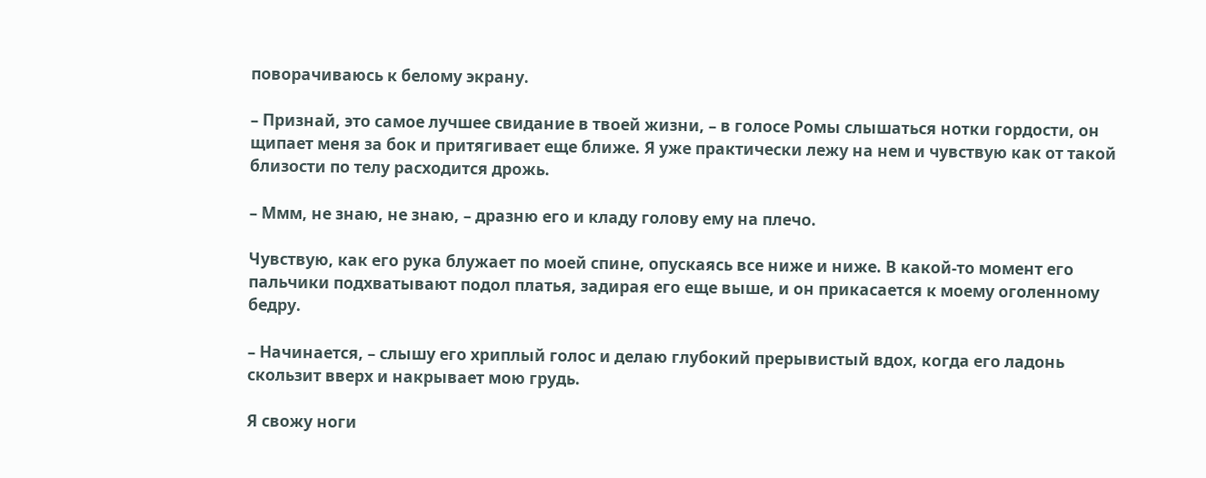поворачиваюсь к белому экрану.

– Признай, это самое лучшее свидание в твоей жизни, – в голосе Ромы слышаться нотки гордости, он щипает меня за бок и притягивает еще ближе. Я уже практически лежу на нем и чувствую как от такой близости по телу расходится дрожь.

– Ммм, не знаю, не знаю, – дразню его и кладу голову ему на плечо.

Чувствую, как его рука блужает по моей спине, опускаясь все ниже и ниже. В какой-то момент его пальчики подхватывают подол платья, задирая его еще выше, и он прикасается к моему оголенному бедру.

– Начинается, – слышу его хриплый голос и делаю глубокий прерывистый вдох, когда его ладонь скользит вверх и накрывает мою грудь.

Я свожу ноги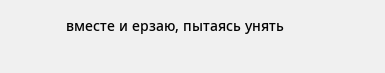вместе и ерзаю, пытаясь унять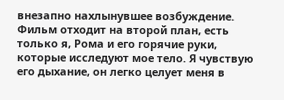внезапно нахлынувшее возбуждение. Фильм отходит на второй план, есть только я, Рома и его горячие руки, которые исследуют мое тело. Я чувствую его дыхание, он легко целует меня в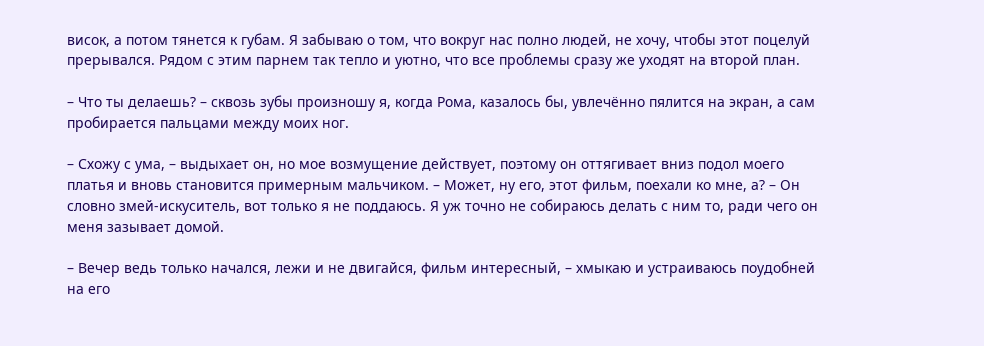висок, а потом тянется к губам. Я забываю о том, что вокруг нас полно людей, не хочу, чтобы этот поцелуй прерывался. Рядом с этим парнем так тепло и уютно, что все проблемы сразу же уходят на второй план.

– Что ты делаешь? – сквозь зубы произношу я, когда Рома, казалось бы, увлечённо пялится на экран, а сам пробирается пальцами между моих ног.

– Схожу с ума, – выдыхает он, но мое возмущение действует, поэтому он оттягивает вниз подол моего платья и вновь становится примерным мальчиком. – Может, ну его, этот фильм, поехали ко мне, а? – Он словно змей-искуситель, вот только я не поддаюсь. Я уж точно не собираюсь делать с ним то, ради чего он меня зазывает домой.

– Вечер ведь только начался, лежи и не двигайся, фильм интересный, – хмыкаю и устраиваюсь поудобней на его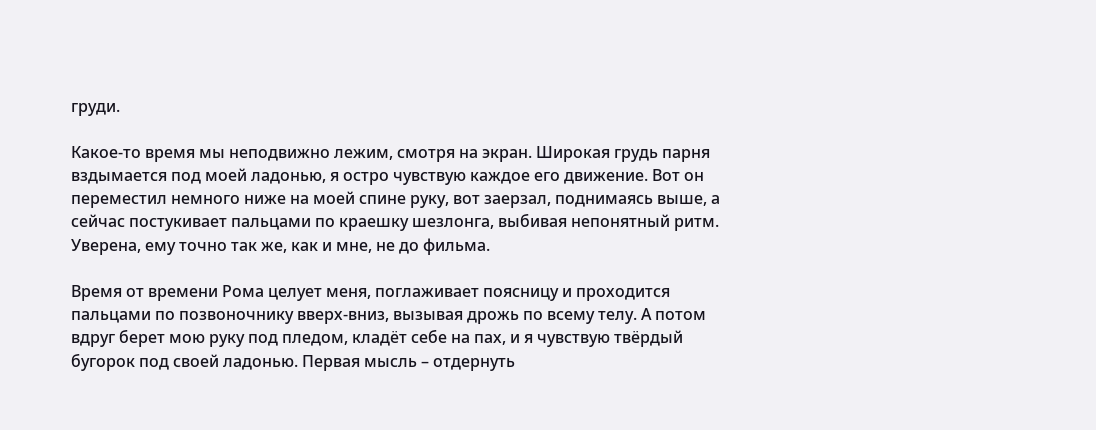груди.

Какое-то время мы неподвижно лежим, смотря на экран. Широкая грудь парня вздымается под моей ладонью, я остро чувствую каждое его движение. Вот он переместил немного ниже на моей спине руку, вот заерзал, поднимаясь выше, а сейчас постукивает пальцами по краешку шезлонга, выбивая непонятный ритм. Уверена, ему точно так же, как и мне, не до фильма.

Время от времени Рома целует меня, поглаживает поясницу и проходится пальцами по позвоночнику вверх-вниз, вызывая дрожь по всему телу. А потом вдруг берет мою руку под пледом, кладёт себе на пах, и я чувствую твёрдый бугорок под своей ладонью. Первая мысль – отдернуть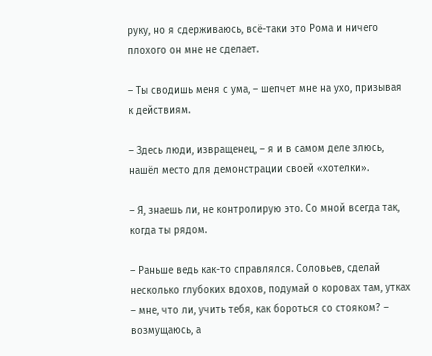руку, но я сдерживаюсь, всё-таки это Рома и ничего плохого он мне не сделает.

– Ты сводишь меня с ума, – шепчет мне на ухо, призывая к действиям.

– Здесь люди, извращенец, – я и в самом деле злюсь, нашёл место для демонстрации своей «хотелки».

– Я, знаешь ли, не контролирую это. Со мной всегда так, когда ты рядом.

– Раньше ведь как-то справлялся. Соловьев, сделай несколько глубоких вдохов, подумай о коровах там, утках – мне, что ли, учить тебя, как бороться со стояком? – возмущаюсь, а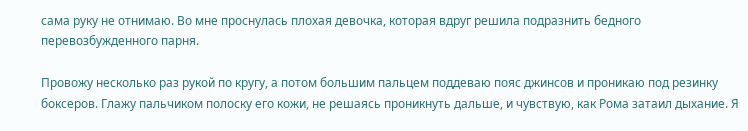сама руку не отнимаю. Во мне проснулась плохая девочка, которая вдруг решила подразнить бедного перевозбужденного парня.

Провожу несколько раз рукой по кругу, а потом большим пальцем поддеваю пояс джинсов и проникаю под резинку боксеров. Глажу пальчиком полоску его кожи, не решаясь проникнуть дальше, и чувствую, как Рома затаил дыхание. Я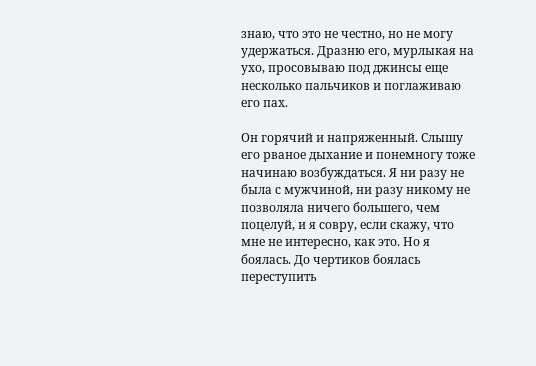знаю, что это не честно, но не могу удержаться. Дразню его, мурлыкая на ухо, просовываю под джинсы еще несколько пальчиков и поглаживаю его пах.

Он горячий и напряженный. Слышу его рваное дыхание и понемногу тоже начинаю возбуждаться. Я ни разу не была с мужчиной, ни разу никому не позволяла ничего большего, чем поцелуй, и я совру, если скажу, что мне не интересно, как это. Но я боялась. До чертиков боялась переступить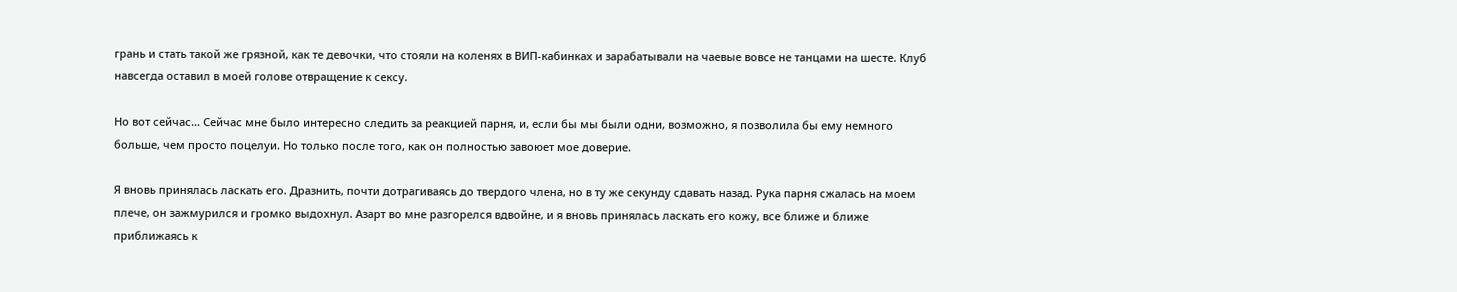грань и стать такой же грязной, как те девочки, что стояли на коленях в ВИП-кабинках и зарабатывали на чаевые вовсе не танцами на шесте. Клуб навсегда оставил в моей голове отвращение к сексу.

Но вот сейчас… Сейчас мне было интересно следить за реакцией парня, и, если бы мы были одни, возможно, я позволила бы ему немного больше, чем просто поцелуи. Но только после того, как он полностью завоюет мое доверие.

Я вновь принялась ласкать его. Дразнить, почти дотрагиваясь до твердого члена, но в ту же секунду сдавать назад. Рука парня сжалась на моем плече, он зажмурился и громко выдохнул. Азарт во мне разгорелся вдвойне, и я вновь принялась ласкать его кожу, все ближе и ближе приближаясь к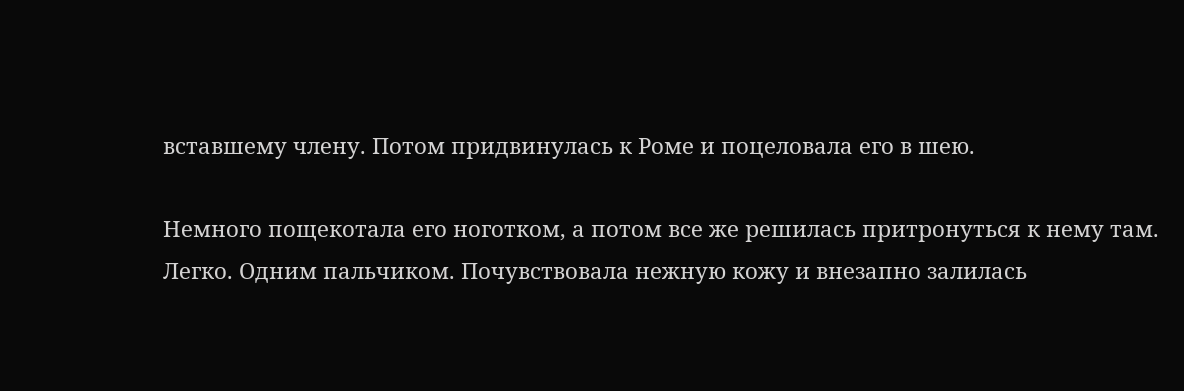вставшему члену. Потом придвинулась к Роме и поцеловала его в шею.

Немного пощекотала его ноготком, а потом все же решилась притронуться к нему там. Легко. Одним пальчиком. Почувствовала нежную кожу и внезапно залилась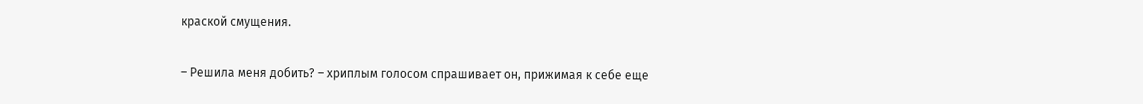краской смущения.

– Решила меня добить? – хриплым голосом спрашивает он, прижимая к себе еще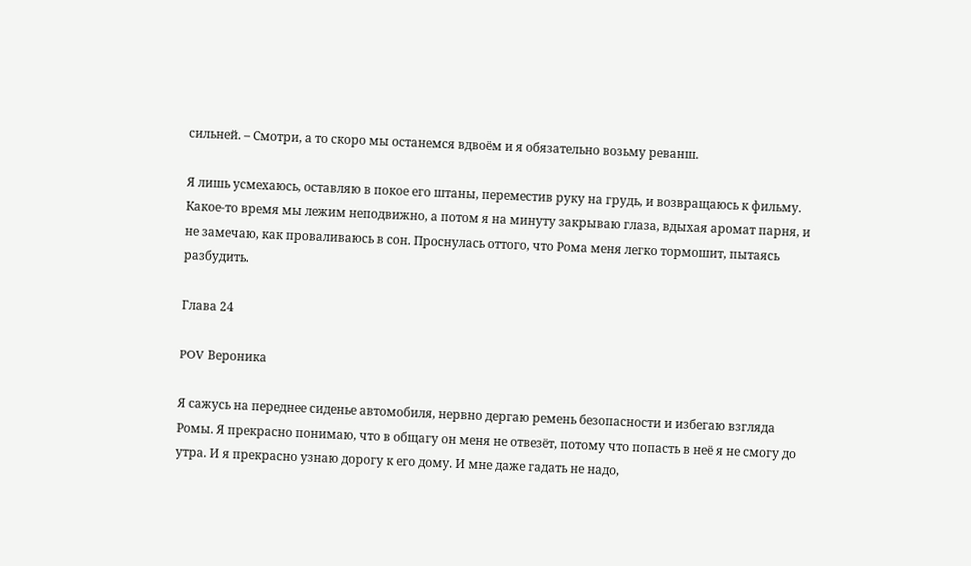сильней. – Смотри, а то скоро мы останемся вдвоём и я обязательно возьму реванш.

Я лишь усмехаюсь, оставляю в покое его штаны, переместив руку на грудь, и возвращаюсь к фильму. Какое-то время мы лежим неподвижно, а потом я на минуту закрываю глаза, вдыхая аромат парня, и не замечаю, как проваливаюсь в сон. Проснулась оттого, что Рома меня легко тормошит, пытаясь разбудить.

Глава 24

POV Вероника

Я сажусь на переднее сиденье автомобиля, нервно дергаю ремень безопасности и избегаю взгляда Ромы. Я прекрасно понимаю, что в общагу он меня не отвезёт, потому что попасть в неё я не смогу до утра. И я прекрасно узнаю дорогу к его дому. И мне даже гадать не надо,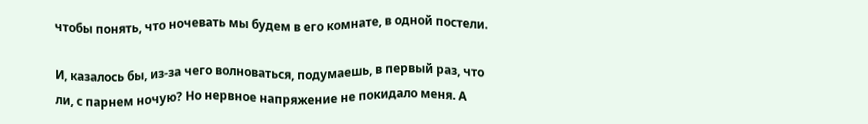чтобы понять, что ночевать мы будем в его комнате, в одной постели.

И, казалось бы, из-за чего волноваться, подумаешь, в первый раз, что ли, с парнем ночую? Но нервное напряжение не покидало меня. А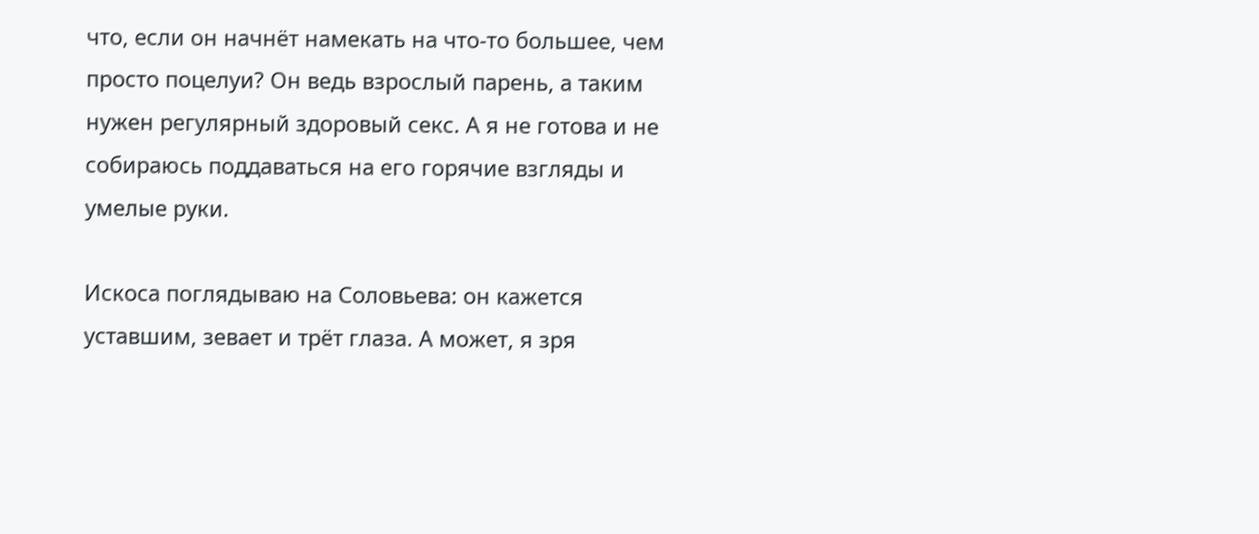что, если он начнёт намекать на что-то большее, чем просто поцелуи? Он ведь взрослый парень, а таким нужен регулярный здоровый секс. А я не готова и не собираюсь поддаваться на его горячие взгляды и умелые руки.

Искоса поглядываю на Соловьева: он кажется уставшим, зевает и трёт глаза. А может, я зря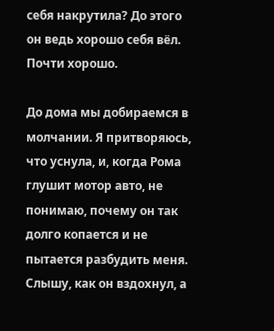себя накрутила? До этого он ведь хорошо себя вёл. Почти хорошо.

До дома мы добираемся в молчании. Я притворяюсь, что уснула, и, когда Рома глушит мотор авто, не понимаю, почему он так долго копается и не пытается разбудить меня. Слышу, как он вздохнул, а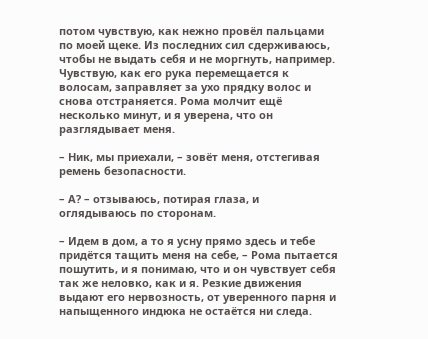потом чувствую, как нежно провёл пальцами по моей щеке. Из последних сил сдерживаюсь, чтобы не выдать себя и не моргнуть, например. Чувствую, как его рука перемещается к волосам, заправляет за ухо прядку волос и снова отстраняется. Рома молчит ещё несколько минут, и я уверена, что он разглядывает меня.

– Ник, мы приехали, – зовёт меня, отстегивая ремень безопасности.

– А? – отзываюсь, потирая глаза, и оглядываюсь по сторонам.

– Идем в дом, а то я усну прямо здесь и тебе придётся тащить меня на себе, – Рома пытается пошутить, и я понимаю, что и он чувствует себя так же неловко, как и я. Резкие движения выдают его нервозность, от уверенного парня и напыщенного индюка не остаётся ни следа.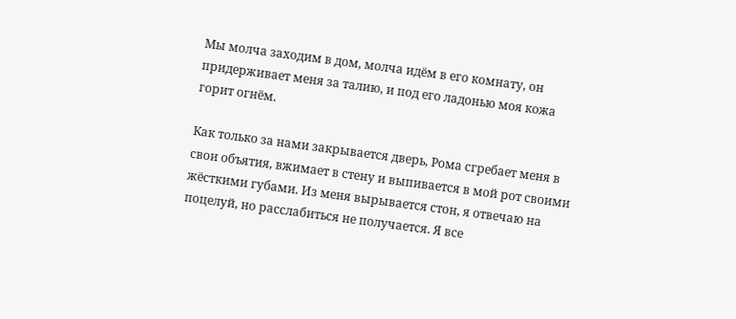Мы молча заходим в дом, молча идём в его комнату, он придерживает меня за талию, и под его ладонью моя кожа горит огнём.

Как только за нами закрывается дверь, Рома сгребает меня в свои объятия, вжимает в стену и выпивается в мой рот своими жёсткими губами. Из меня вырывается стон, я отвечаю на поцелуй, но расслабиться не получается. Я все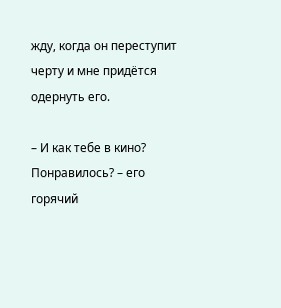жду, когда он переступит черту и мне придётся одернуть его.

– И как тебе в кино? Понравилось? – его горячий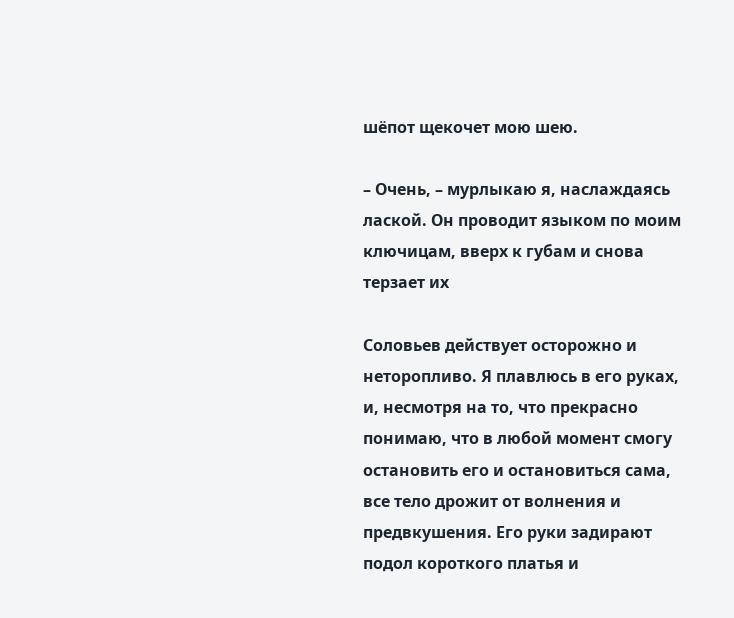шёпот щекочет мою шею.

– Очень, – мурлыкаю я, наслаждаясь лаской. Он проводит языком по моим ключицам, вверх к губам и снова терзает их

Соловьев действует осторожно и неторопливо. Я плавлюсь в его руках, и, несмотря на то, что прекрасно понимаю, что в любой момент смогу остановить его и остановиться сама, все тело дрожит от волнения и предвкушения. Его руки задирают подол короткого платья и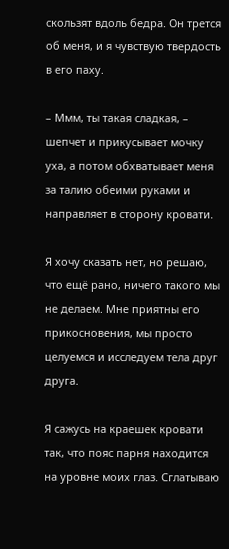скользят вдоль бедра. Он трется об меня, и я чувствую твердость в его паху.

– Ммм, ты такая сладкая, – шепчет и прикусывает мочку уха, а потом обхватывает меня за талию обеими руками и направляет в сторону кровати.

Я хочу сказать нет, но решаю, что ещё рано, ничего такого мы не делаем. Мне приятны его прикосновения, мы просто целуемся и исследуем тела друг друга.

Я сажусь на краешек кровати так, что пояс парня находится на уровне моих глаз. Сглатываю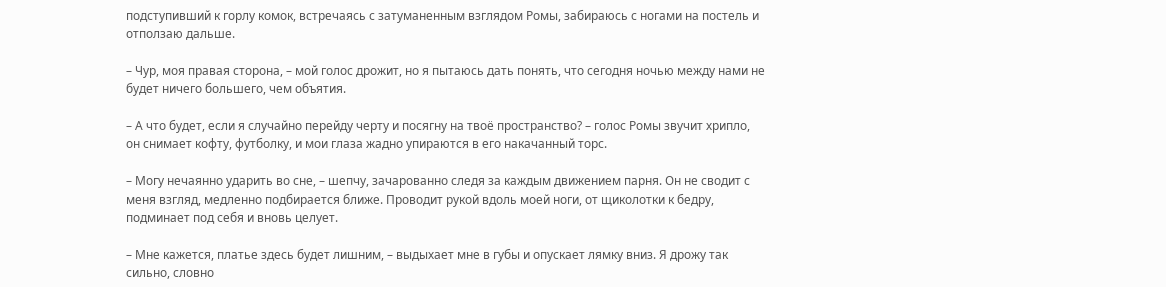подступивший к горлу комок, встречаясь с затуманенным взглядом Ромы, забираюсь с ногами на постель и отползаю дальше.

– Чур, моя правая сторона, – мой голос дрожит, но я пытаюсь дать понять, что сегодня ночью между нами не будет ничего большего, чем объятия.

– А что будет, если я случайно перейду черту и посягну на твоё пространство? – голос Ромы звучит хрипло, он снимает кофту, футболку, и мои глаза жадно упираются в его накачанный торс.

– Могу нечаянно ударить во сне, – шепчу, зачарованно следя за каждым движением парня. Он не сводит с меня взгляд, медленно подбирается ближе. Проводит рукой вдоль моей ноги, от щиколотки к бедру, подминает под себя и вновь целует.

– Мне кажется, платье здесь будет лишним, – выдыхает мне в губы и опускает лямку вниз. Я дрожу так сильно, словно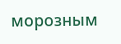морозным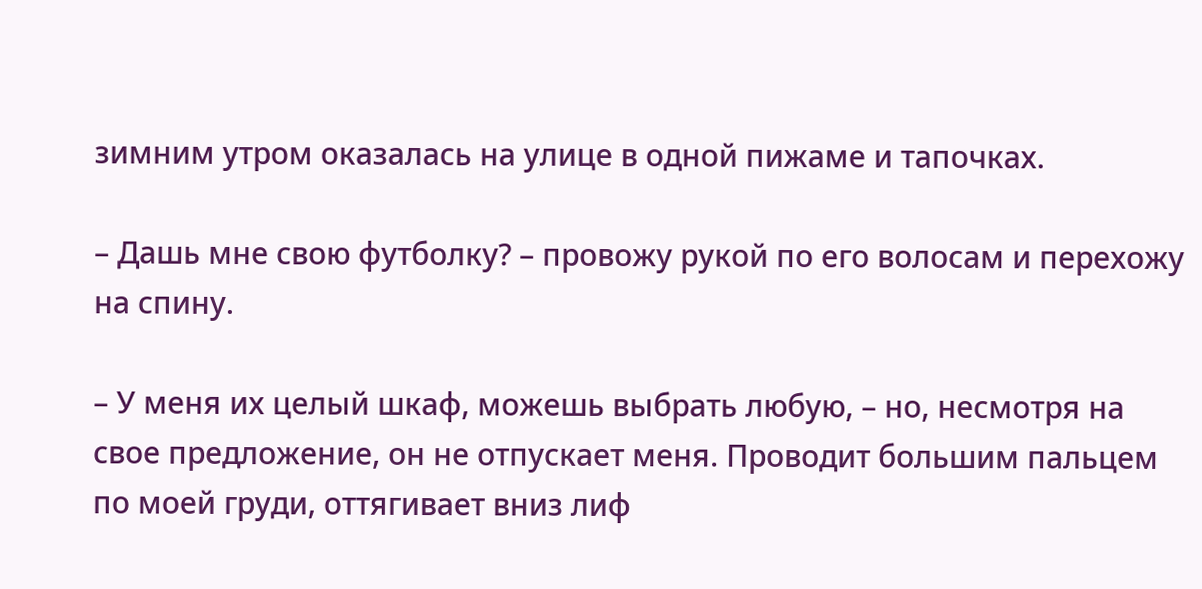зимним утром оказалась на улице в одной пижаме и тапочках.

– Дашь мне свою футболку? – провожу рукой по его волосам и перехожу на спину.

– У меня их целый шкаф, можешь выбрать любую, – но, несмотря на свое предложение, он не отпускает меня. Проводит большим пальцем по моей груди, оттягивает вниз лиф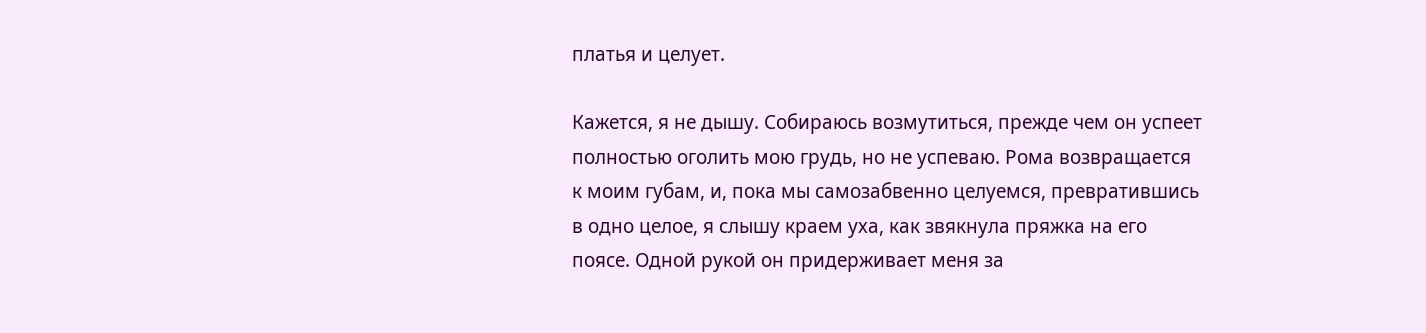платья и целует.

Кажется, я не дышу. Собираюсь возмутиться, прежде чем он успеет полностью оголить мою грудь, но не успеваю. Рома возвращается к моим губам, и, пока мы самозабвенно целуемся, превратившись в одно целое, я слышу краем уха, как звякнула пряжка на его поясе. Одной рукой он придерживает меня за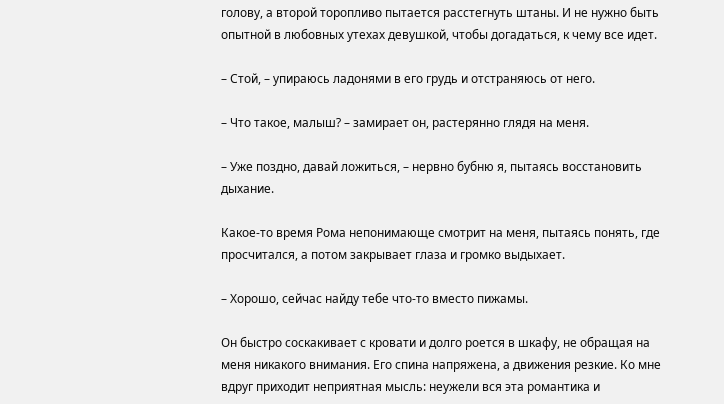голову, а второй торопливо пытается расстегнуть штаны. И не нужно быть опытной в любовных утехах девушкой, чтобы догадаться, к чему все идет.

– Стой, – упираюсь ладонями в его грудь и отстраняюсь от него.

– Что такое, малыш? – замирает он, растерянно глядя на меня.

– Уже поздно, давай ложиться, – нервно бубню я, пытаясь восстановить дыхание.

Какое-то время Рома непонимающе смотрит на меня, пытаясь понять, где просчитался, а потом закрывает глаза и громко выдыхает.

– Хорошо, сейчас найду тебе что-то вместо пижамы.

Он быстро соскакивает с кровати и долго роется в шкафу, не обращая на меня никакого внимания. Его спина напряжена, а движения резкие. Ко мне вдруг приходит неприятная мысль: неужели вся эта романтика и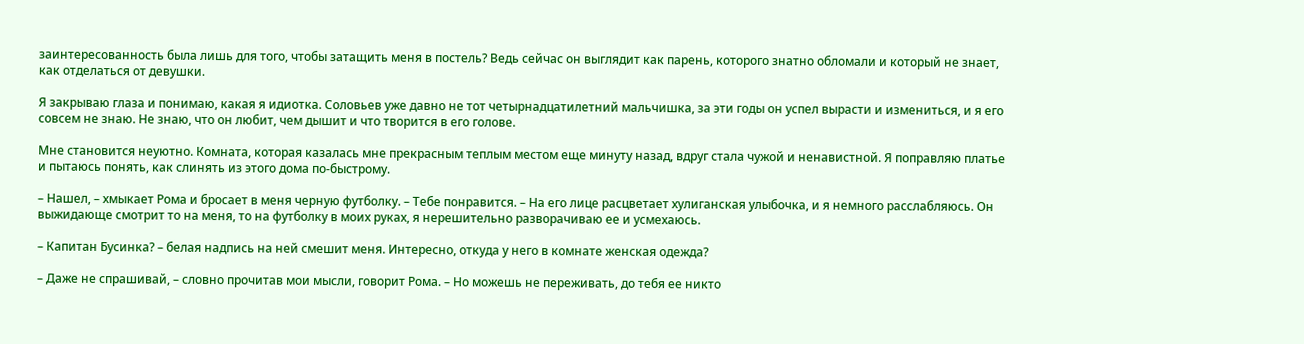заинтересованность была лишь для того, чтобы затащить меня в постель? Ведь сейчас он выглядит как парень, которого знатно обломали и который не знает, как отделаться от девушки.

Я закрываю глаза и понимаю, какая я идиотка. Соловьев уже давно не тот четырнадцатилетний мальчишка, за эти годы он успел вырасти и измениться, и я его совсем не знаю. Не знаю, что он любит, чем дышит и что творится в его голове.

Мне становится неуютно. Комната, которая казалась мне прекрасным теплым местом еще минуту назад, вдруг стала чужой и ненавистной. Я поправляю платье и пытаюсь понять, как слинять из этого дома по-быстрому.

– Нашел, – хмыкает Рома и бросает в меня черную футболку. – Тебе понравится. – На его лице расцветает хулиганская улыбочка, и я немного расслабляюсь. Он выжидающе смотрит то на меня, то на футболку в моих руках, я нерешительно разворачиваю ее и усмехаюсь.

– Капитан Бусинка? – белая надпись на ней смешит меня. Интересно, откуда у него в комнате женская одежда?

– Даже не спрашивай, – словно прочитав мои мысли, говорит Рома. – Но можешь не переживать, до тебя ее никто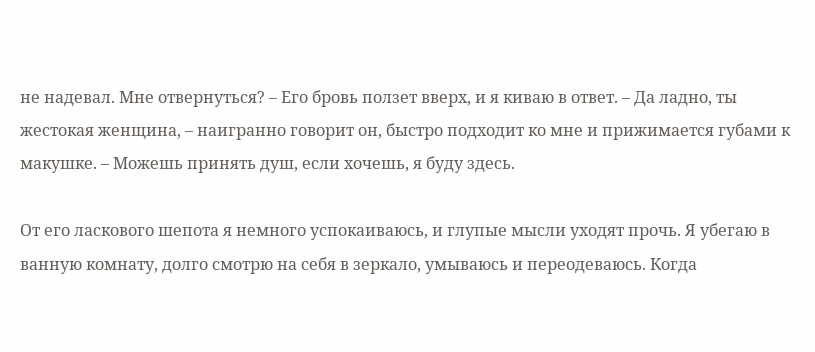не надевал. Мне отвернуться? – Его бровь ползет вверх, и я киваю в ответ. – Да ладно, ты жестокая женщина, – наигранно говорит он, быстро подходит ко мне и прижимается губами к макушке. – Можешь принять душ, если хочешь, я буду здесь.

От его ласкового шепота я немного успокаиваюсь, и глупые мысли уходят прочь. Я убегаю в ванную комнату, долго смотрю на себя в зеркало, умываюсь и переодеваюсь. Когда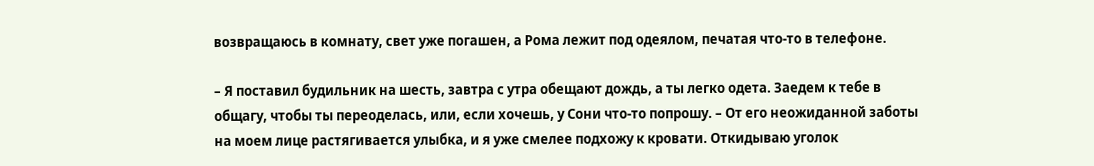возвращаюсь в комнату, свет уже погашен, а Рома лежит под одеялом, печатая что-то в телефоне.

– Я поставил будильник на шесть, завтра с утра обещают дождь, а ты легко одета. Заедем к тебе в общагу, чтобы ты переоделась, или, если хочешь, у Сони что-то попрошу. – От его неожиданной заботы на моем лице растягивается улыбка, и я уже смелее подхожу к кровати. Откидываю уголок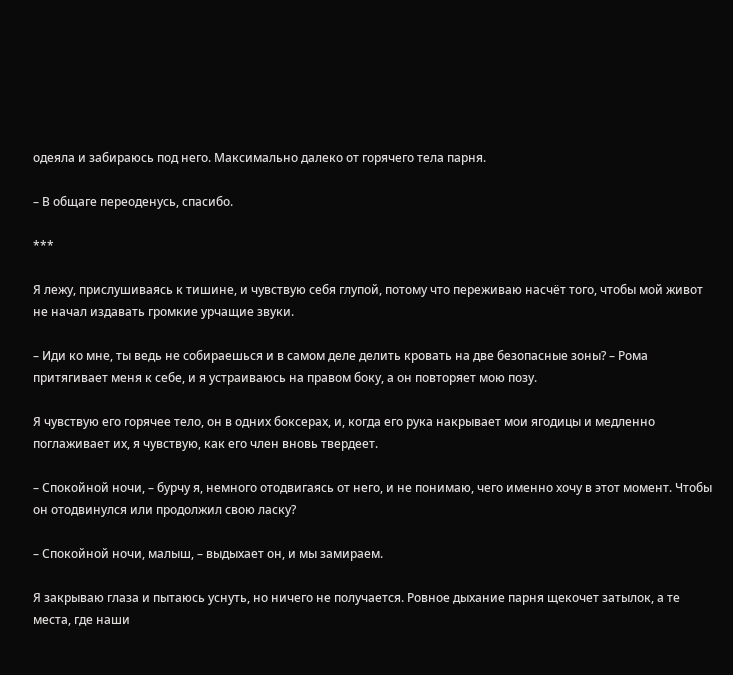одеяла и забираюсь под него. Максимально далеко от горячего тела парня.

– В общаге переоденусь, спасибо.

***

Я лежу, прислушиваясь к тишине, и чувствую себя глупой, потому что переживаю насчёт того, чтобы мой живот не начал издавать громкие урчащие звуки.

– Иди ко мне, ты ведь не собираешься и в самом деле делить кровать на две безопасные зоны? – Рома притягивает меня к себе, и я устраиваюсь на правом боку, а он повторяет мою позу.

Я чувствую его горячее тело, он в одних боксерах, и, когда его рука накрывает мои ягодицы и медленно поглаживает их, я чувствую, как его член вновь твердеет.

– Спокойной ночи, – бурчу я, немного отодвигаясь от него, и не понимаю, чего именно хочу в этот момент. Чтобы он отодвинулся или продолжил свою ласку?

– Спокойной ночи, малыш, – выдыхает он, и мы замираем.

Я закрываю глаза и пытаюсь уснуть, но ничего не получается. Ровное дыхание парня щекочет затылок, а те места, где наши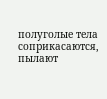полуголые тела соприкасаются, пылают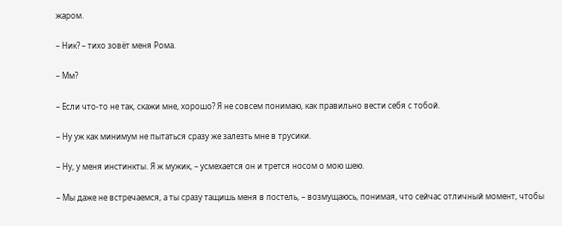жаром.

– Ник? – тихо зовёт меня Рома.

– Мм?

– Если что-то не так, скажи мне, хорошо? Я не совсем понимаю, как правильно вести себя с тобой.

– Ну уж как минимум не пытаться сразу же залезть мне в трусики.

– Ну, у меня инстинкты. Я ж мужик, – усмехается он и трется носом о мою шею.

– Мы даже не встречаемся, а ты сразу тащишь меня в постель, – возмущаюсь, понимая, что сейчас отличный момент, чтобы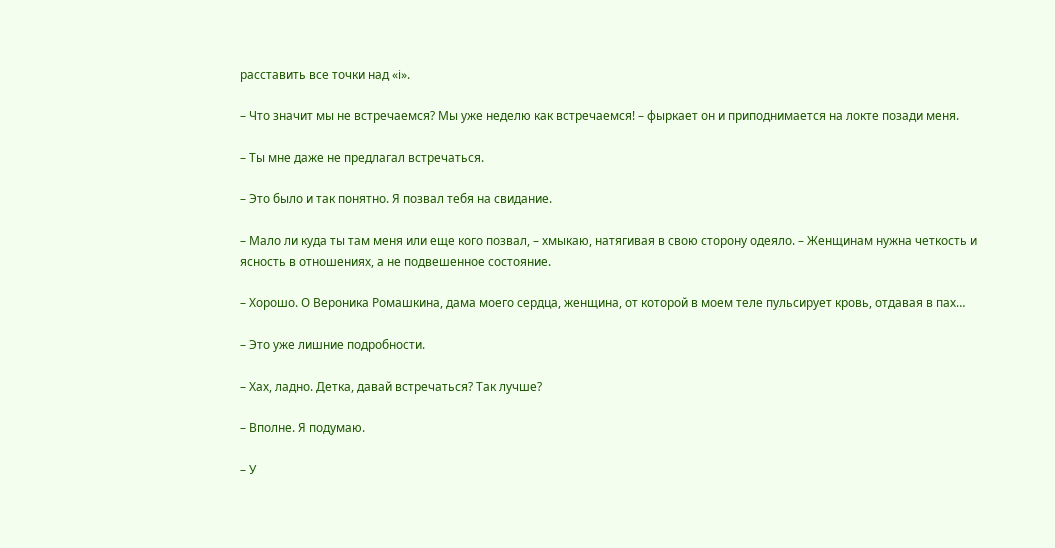расставить все точки над «і».

– Что значит мы не встречаемся? Мы уже неделю как встречаемся! – фыркает он и приподнимается на локте позади меня.

– Ты мне даже не предлагал встречаться.

– Это было и так понятно. Я позвал тебя на свидание.

– Мало ли куда ты там меня или еще кого позвал, – хмыкаю, натягивая в свою сторону одеяло. – Женщинам нужна четкость и ясность в отношениях, а не подвешенное состояние.

– Хорошо. О Вероника Ромашкина, дама моего сердца, женщина, от которой в моем теле пульсирует кровь, отдавая в пах…

– Это уже лишние подробности.

– Хах, ладно. Детка, давай встречаться? Так лучше?

– Вполне. Я подумаю.

– У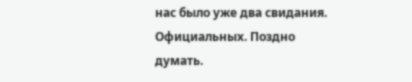нас было уже два свидания. Официальных. Поздно думать.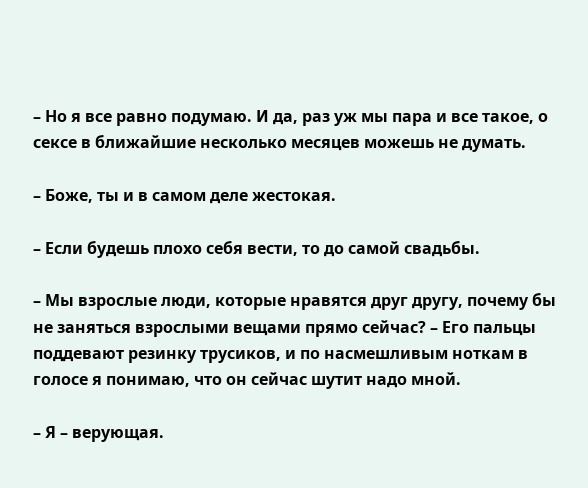– Но я все равно подумаю. И да, раз уж мы пара и все такое, о сексе в ближайшие несколько месяцев можешь не думать.

– Боже, ты и в самом деле жестокая.

– Если будешь плохо себя вести, то до самой свадьбы.

– Мы взрослые люди, которые нравятся друг другу, почему бы не заняться взрослыми вещами прямо сейчас? – Его пальцы поддевают резинку трусиков, и по насмешливым ноткам в голосе я понимаю, что он сейчас шутит надо мной.

– Я – верующая.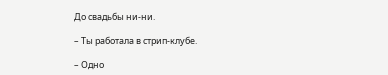До свадьбы ни-ни.

– Ты работала в стрип-клубе.

– Одно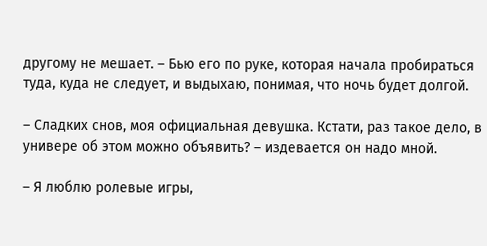другому не мешает. – Бью его по руке, которая начала пробираться туда, куда не следует, и выдыхаю, понимая, что ночь будет долгой.

– Сладких снов, моя официальная девушка. Кстати, раз такое дело, в универе об этом можно объявить? – издевается он надо мной.

– Я люблю ролевые игры,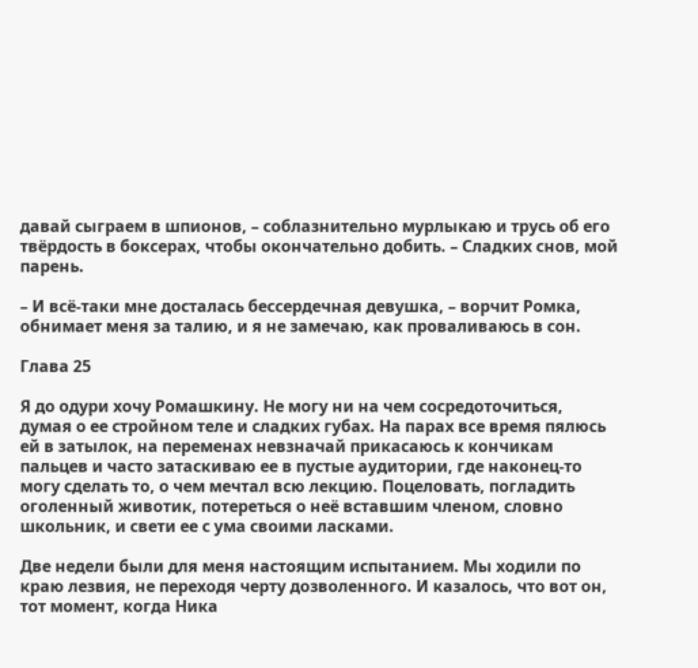давай сыграем в шпионов, – соблазнительно мурлыкаю и трусь об его твёрдость в боксерах, чтобы окончательно добить. – Сладких снов, мой парень.

– И всё-таки мне досталась бессердечная девушка, – ворчит Ромка, обнимает меня за талию, и я не замечаю, как проваливаюсь в сон.

Глава 25

Я до одури хочу Ромашкину. Не могу ни на чем сосредоточиться, думая о ее стройном теле и сладких губах. На парах все время пялюсь ей в затылок, на переменах невзначай прикасаюсь к кончикам пальцев и часто затаскиваю ее в пустые аудитории, где наконец-то могу сделать то, о чем мечтал всю лекцию. Поцеловать, погладить оголенный животик, потереться о неё вставшим членом, словно школьник, и свети ее с ума своими ласками.

Две недели были для меня настоящим испытанием. Мы ходили по краю лезвия, не переходя черту дозволенного. И казалось, что вот он, тот момент, когда Ника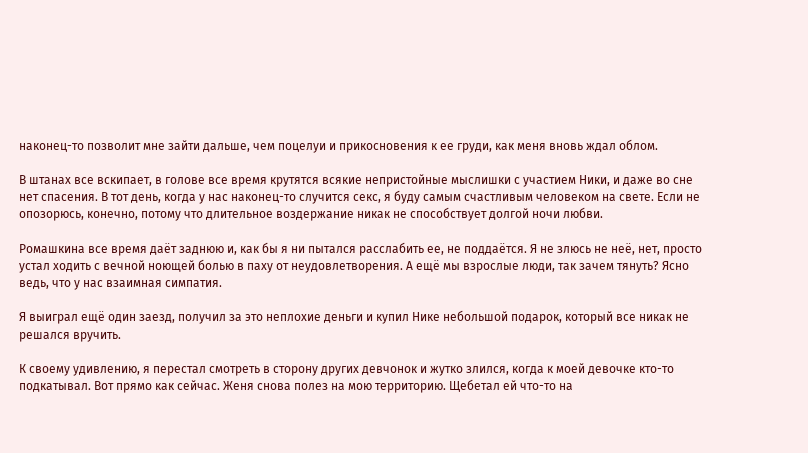наконец-то позволит мне зайти дальше, чем поцелуи и прикосновения к ее груди, как меня вновь ждал облом.

В штанах все вскипает, в голове все время крутятся всякие непристойные мыслишки с участием Ники, и даже во сне нет спасения. В тот день, когда у нас наконец-то случится секс, я буду самым счастливым человеком на свете. Если не опозорюсь, конечно, потому что длительное воздержание никак не способствует долгой ночи любви.

Ромашкина все время даёт заднюю и, как бы я ни пытался расслабить ее, не поддаётся. Я не злюсь не неё, нет, просто устал ходить с вечной ноющей болью в паху от неудовлетворения. А ещё мы взрослые люди, так зачем тянуть? Ясно ведь, что у нас взаимная симпатия.

Я выиграл ещё один заезд, получил за это неплохие деньги и купил Нике небольшой подарок, который все никак не решался вручить.

К своему удивлению, я перестал смотреть в сторону других девчонок и жутко злился, когда к моей девочке кто-то подкатывал. Вот прямо как сейчас. Женя снова полез на мою территорию. Щебетал ей что-то на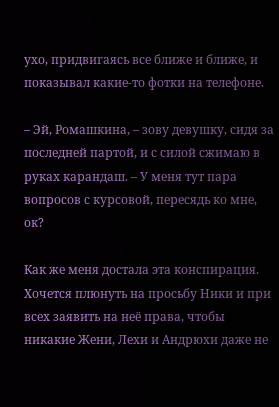ухо, придвигаясь все ближе и ближе, и показывал какие-то фотки на телефоне.

– Эй, Ромашкина, – зову девушку, сидя за последней партой, и с силой сжимаю в руках карандаш. – У меня тут пара вопросов с курсовой, пересядь ко мне, ок?

Как же меня достала эта конспирация. Хочется плюнуть на просьбу Ники и при всех заявить на неё права, чтобы никакие Жени, Лехи и Андрюхи даже не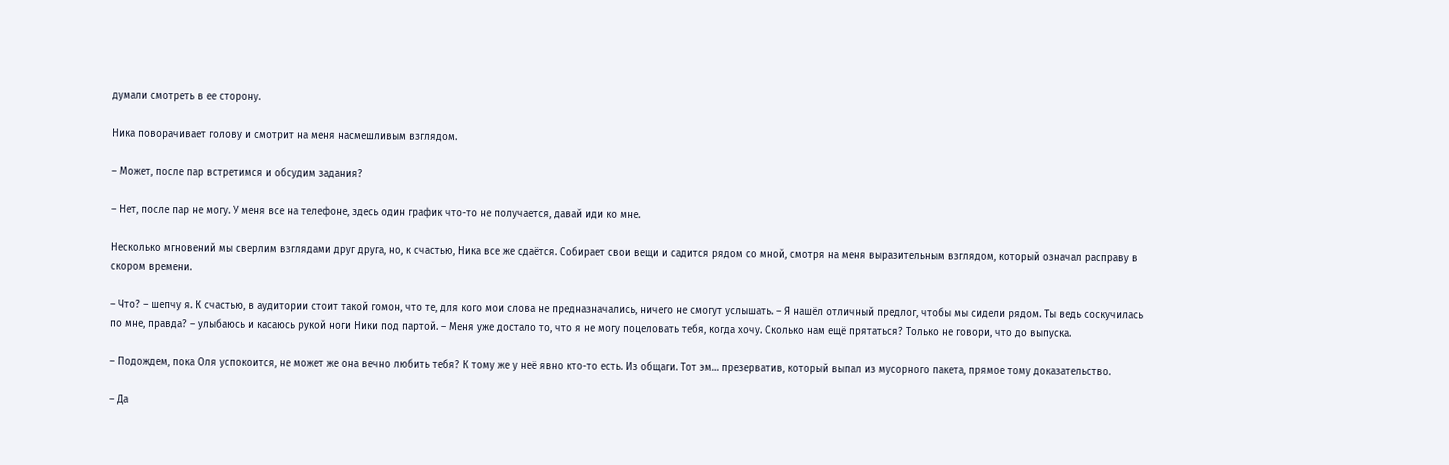думали смотреть в ее сторону.

Ника поворачивает голову и смотрит на меня насмешливым взглядом.

– Может, после пар встретимся и обсудим задания?

– Нет, после пар не могу. У меня все на телефоне, здесь один график что-то не получается, давай иди ко мне.

Несколько мгновений мы сверлим взглядами друг друга, но, к счастью, Ника все же сдаётся. Собирает свои вещи и садится рядом со мной, смотря на меня выразительным взглядом, который означал расправу в скором времени.

– Что? – шепчу я. К счастью, в аудитории стоит такой гомон, что те, для кого мои слова не предназначались, ничего не смогут услышать. – Я нашёл отличный предлог, чтобы мы сидели рядом. Ты ведь соскучилась по мне, правда? – улыбаюсь и касаюсь рукой ноги Ники под партой. – Меня уже достало то, что я не могу поцеловать тебя, когда хочу. Сколько нам ещё прятаться? Только не говори, что до выпуска.

– Подождем, пока Оля успокоится, не может же она вечно любить тебя? К тому же у неё явно кто-то есть. Из общаги. Тот эм… презерватив, который выпал из мусорного пакета, прямое тому доказательство.

– Да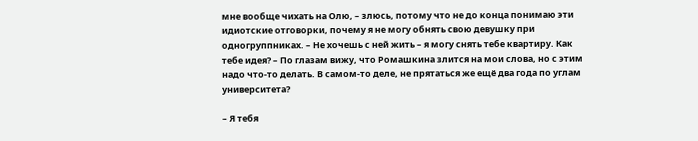мне вообще чихать на Олю, – злюсь, потому что не до конца понимаю эти идиотские отговорки, почему я не могу обнять свою девушку при одногруппниках. – Не хочешь с ней жить – я могу снять тебе квартиру. Как тебе идея? – По глазам вижу, что Ромашкина злится на мои слова, но с этим надо что-то делать. В самом-то деле, не прятаться же ещё два года по углам университета?

– Я тебя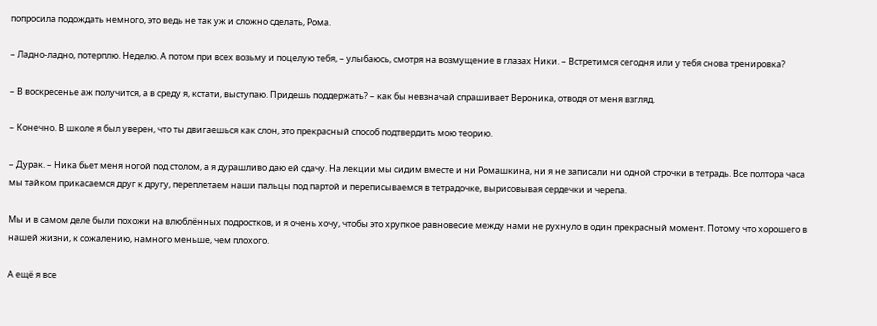попросила подождать немного, это ведь не так уж и сложно сделать, Рома.

– Ладно-ладно, потерплю. Неделю. А потом при всех возьму и поцелую тебя, – улыбаюсь, смотря на возмущение в глазах Ники. – Встретимся сегодня или у тебя снова тренировка?

– В воскресенье аж получится, а в среду я, кстати, выступаю. Придешь поддержать? – как бы невзначай спрашивает Вероника, отводя от меня взгляд.

– Конечно. В школе я был уверен, что ты двигаешься как слон, это прекрасный способ подтвердить мою теорию.

– Дурак. – Ника бьет меня ногой под столом, а я дурашливо даю ей сдачу. На лекции мы сидим вместе и ни Ромашкина, ни я не записали ни одной строчки в тетрадь. Все полтора часа мы тайком прикасаемся друг к другу, переплетаем наши пальцы под партой и переписываемся в тетрадочке, вырисовывая сердечки и черепа.

Мы и в самом деле были похожи на влюблённых подростков, и я очень хочу, чтобы это хрупкое равновесие между нами не рухнуло в один прекрасный момент. Потому что хорошего в нашей жизни, к сожалению, намного меньше, чем плохого.

А ещё я все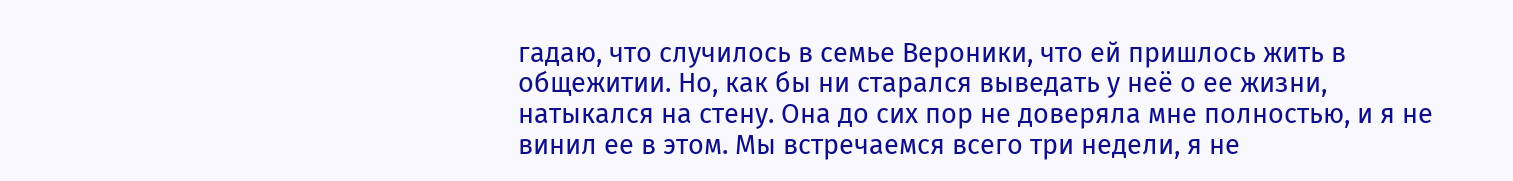гадаю, что случилось в семье Вероники, что ей пришлось жить в общежитии. Но, как бы ни старался выведать у неё о ее жизни, натыкался на стену. Она до сих пор не доверяла мне полностью, и я не винил ее в этом. Мы встречаемся всего три недели, я не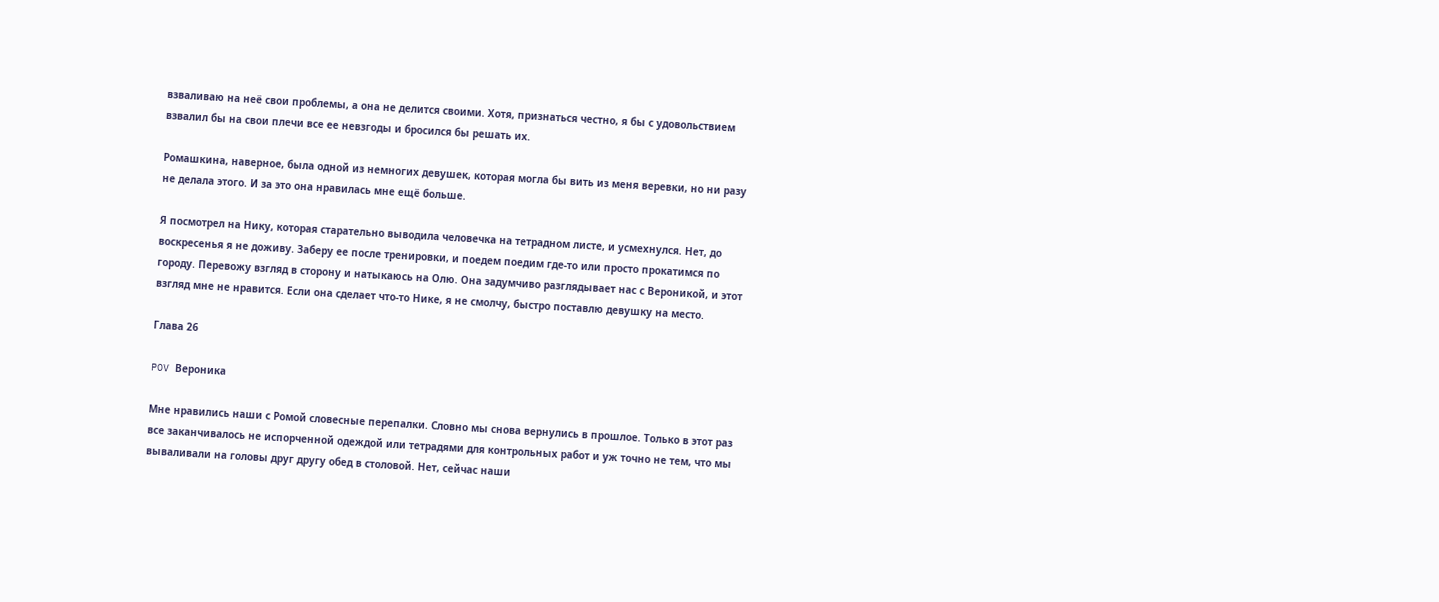взваливаю на неё свои проблемы, а она не делится своими. Хотя, признаться честно, я бы с удовольствием взвалил бы на свои плечи все ее невзгоды и бросился бы решать их.

Ромашкина, наверное, была одной из немногих девушек, которая могла бы вить из меня веревки, но ни разу не делала этого. И за это она нравилась мне ещё больше.

Я посмотрел на Нику, которая старательно выводила человечка на тетрадном листе, и усмехнулся. Нет, до воскресенья я не доживу. Заберу ее после тренировки, и поедем поедим где-то или просто прокатимся по городу. Перевожу взгляд в сторону и натыкаюсь на Олю. Она задумчиво разглядывает нас с Вероникой, и этот взгляд мне не нравится. Если она сделает что-то Нике, я не смолчу, быстро поставлю девушку на место.

Глава 26

POV Вероника

Мне нравились наши с Ромой словесные перепалки. Словно мы снова вернулись в прошлое. Только в этот раз все заканчивалось не испорченной одеждой или тетрадями для контрольных работ и уж точно не тем, что мы вываливали на головы друг другу обед в столовой. Нет, сейчас наши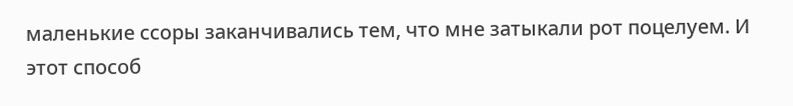маленькие ссоры заканчивались тем, что мне затыкали рот поцелуем. И этот способ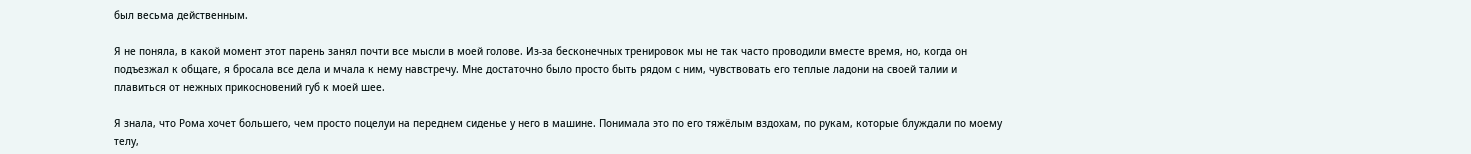был весьма действенным.

Я не поняла, в какой момент этот парень занял почти все мысли в моей голове. Из-за бесконечных тренировок мы не так часто проводили вместе время, но, когда он подъезжал к общаге, я бросала все дела и мчала к нему навстречу. Мне достаточно было просто быть рядом с ним, чувствовать его теплые ладони на своей талии и плавиться от нежных прикосновений губ к моей шее.

Я знала, что Рома хочет большего, чем просто поцелуи на переднем сиденье у него в машине. Понимала это по его тяжёлым вздохам, по рукам, которые блуждали по моему телу,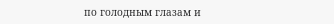по голодным глазам и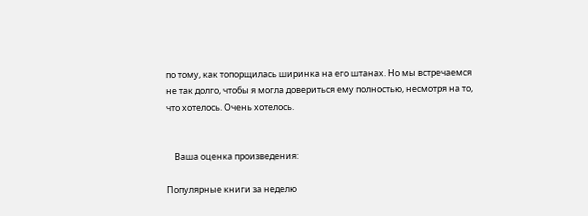по тому, как топорщилась ширинка на его штанах. Но мы встречаемся не так долго, чтобы я могла довериться ему полностью, несмотря на то, что хотелось. Очень хотелось.


    Ваша оценка произведения:

Популярные книги за неделю